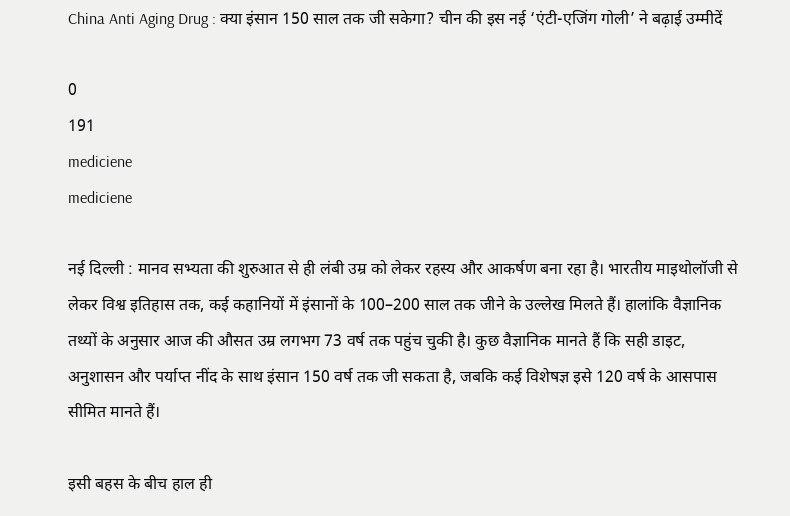China Anti Aging Drug : क्या इंसान 150 साल तक जी सकेगा? चीन की इस नई ‘एंटी-एजिंग गोली’ ने बढ़ाई उम्मीदें

0
191
mediciene
mediciene

नई दिल्ली : मानव सभ्यता की शुरुआत से ही लंबी उम्र को लेकर रहस्य और आकर्षण बना रहा है। भारतीय माइथोलॉजी से लेकर विश्व इतिहास तक, कई कहानियों में इंसानों के 100–200 साल तक जीने के उल्लेख मिलते हैं। हालांकि वैज्ञानिक तथ्यों के अनुसार आज की औसत उम्र लगभग 73 वर्ष तक पहुंच चुकी है। कुछ वैज्ञानिक मानते हैं कि सही डाइट, अनुशासन और पर्याप्त नींद के साथ इंसान 150 वर्ष तक जी सकता है, जबकि कई विशेषज्ञ इसे 120 वर्ष के आसपास सीमित मानते हैं।

इसी बहस के बीच हाल ही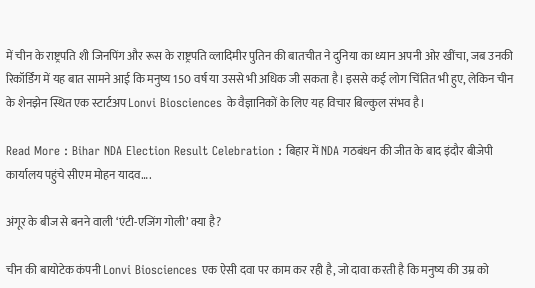में चीन के राष्ट्रपति शी जिनपिंग और रूस के राष्ट्रपति व्लादिमीर पुतिन की बातचीत ने दुनिया का ध्यान अपनी ओर खींचा, जब उनकी रिकॉर्डिंग में यह बात सामने आई कि मनुष्य 150 वर्ष या उससे भी अधिक जी सकता है। इससे कई लोग चिंतित भी हुए, लेकिन चीन के शेनझेन स्थित एक स्टार्टअप Lonvi Biosciences के वैज्ञानिकों के लिए यह विचार बिल्कुल संभव है।

Read More : Bihar NDA Election Result Celebration : बिहार में NDA गठबंधन की जीत के बाद इंदौर बीजेपी कार्यालय पहुंचे सीएम मोहन यादव….

अंगूर के बीज से बनने वाली ‘एंटी-एजिंग गोली’ क्या है?

चीन की बायोटेक कंपनी Lonvi Biosciences एक ऐसी दवा पर काम कर रही है, जो दावा करती है कि मनुष्य की उम्र को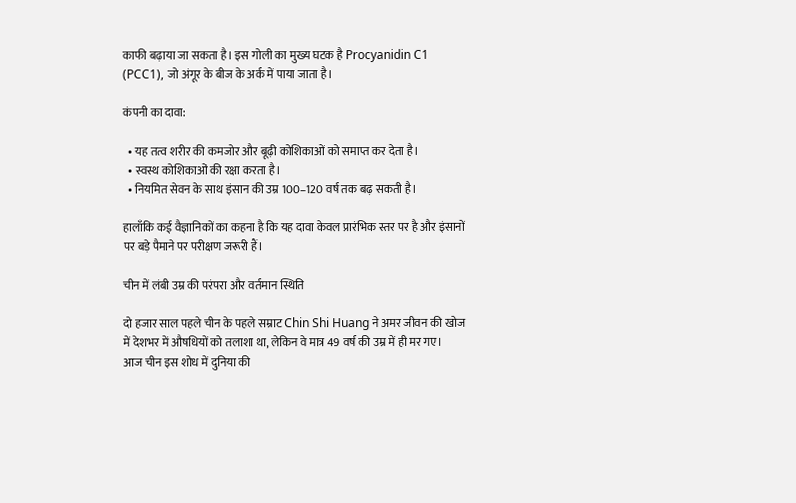काफी बढ़ाया जा सकता है। इस गोली का मुख्य घटक है Procyanidin C1 (PCC1), जो अंगूर के बीज के अर्क में पाया जाता है।

कंपनी का दावा:

  • यह तत्व शरीर की कमजोर और बूढ़ी कोशिकाओं को समाप्त कर देता है।
  • स्वस्थ कोशिकाओं की रक्षा करता है।
  • नियमित सेवन के साथ इंसान की उम्र 100–120 वर्ष तक बढ़ सकती है।

हालाँकि कई वैज्ञानिकों का कहना है कि यह दावा केवल प्रारंभिक स्तर पर है और इंसानों पर बड़े पैमाने पर परीक्षण जरूरी हैं।

चीन में लंबी उम्र की परंपरा और वर्तमान स्थिति

दो हजार साल पहले चीन के पहले सम्राट Chin Shi Huang ने अमर जीवन की खोज में देशभर में औषधियों को तलाशा था, लेकिन वे मात्र 49 वर्ष की उम्र में ही मर गए।
आज चीन इस शोध में दुनिया की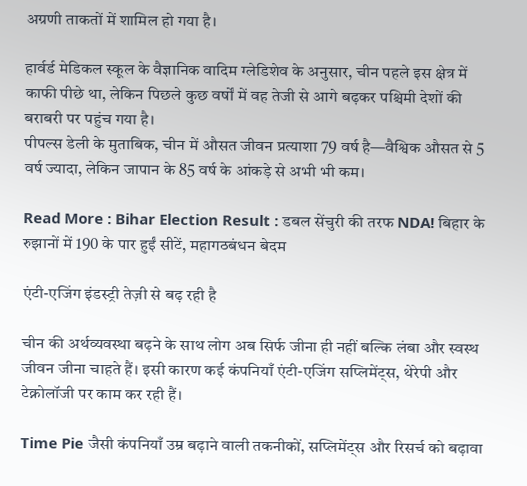अग्रणी ताकतों में शामिल हो गया है।

हार्वर्ड मेडिकल स्कूल के वैज्ञानिक वादिम ग्लेडिशेव के अनुसार, चीन पहले इस क्षेत्र में काफी पीछे था, लेकिन पिछले कुछ वर्षों में वह तेजी से आगे बढ़कर पश्चिमी देशों की बराबरी पर पहुंच गया है।
पीपल्स डेली के मुताबिक, चीन में औसत जीवन प्रत्याशा 79 वर्ष है—वैश्विक औसत से 5 वर्ष ज्यादा, लेकिन जापान के 85 वर्ष के आंकड़े से अभी भी कम।

Read More : Bihar Election Result : डबल सेंचुरी की तरफ NDA! बिहार के रुझानों में 190 के पार हुईं सीटें, महागठबंधन बेदम

एंटी-एजिंग इंडस्ट्री तेज़ी से बढ़ रही है

चीन की अर्थव्यवस्था बढ़ने के साथ लोग अब सिर्फ जीना ही नहीं बल्कि लंबा और स्वस्थ जीवन जीना चाहते हैं। इसी कारण कई कंपनियाँ एंटी-एजिंग सप्लिमेंट्स, थेरेपी और टेक्नोलॉजी पर काम कर रही हैं।

Time Pie जैसी कंपनियाँ उम्र बढ़ाने वाली तकनीकों, सप्लिमेंट्स और रिसर्च को बढ़ावा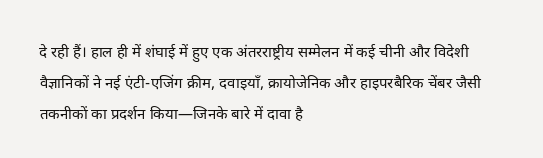दे रही हैं। हाल ही में शंघाई में हुए एक अंतरराष्ट्रीय सम्मेलन में कई चीनी और विदेशी वैज्ञानिकों ने नई एंटी-एजिंग क्रीम, दवाइयाँ, क्रायोजेनिक और हाइपरबैरिक चेंबर जैसी तकनीकों का प्रदर्शन किया—जिनके बारे में दावा है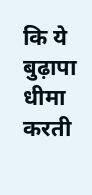कि ये बुढ़ापा धीमा करती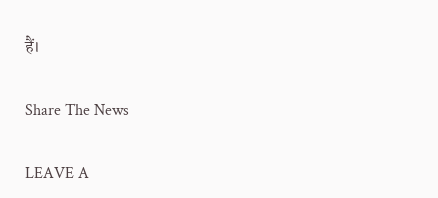हैं।

Share The News

LEAVE A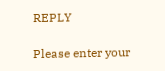REPLY

Please enter your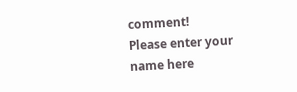comment!
Please enter your name here